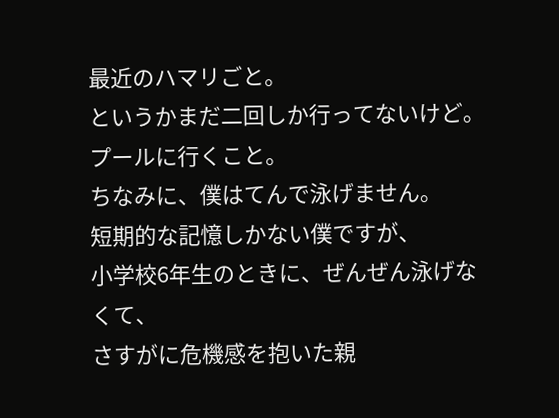最近のハマリごと。
というかまだ二回しか行ってないけど。
プールに行くこと。
ちなみに、僕はてんで泳げません。
短期的な記憶しかない僕ですが、
小学校6年生のときに、ぜんぜん泳げなくて、
さすがに危機感を抱いた親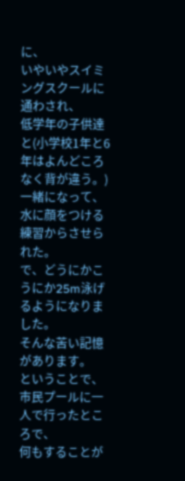に、
いやいやスイミングスクールに通わされ、
低学年の子供達と(小学校1年と6年はよんどころなく背が違う。)
一緒になって、水に顔をつける練習からさせられた。
で、どうにかこうにか25m泳げるようになりました。
そんな苦い記憶があります。
ということで、市民プールに一人で行ったところで、
何もすることが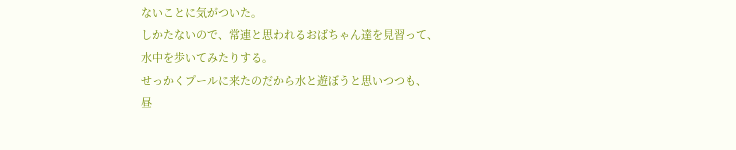ないことに気がついた。
しかたないので、常連と思われるおばちゃん達を見習って、
水中を歩いてみたりする。
せっかくプールに来たのだから水と遊ぼうと思いつつも、
昼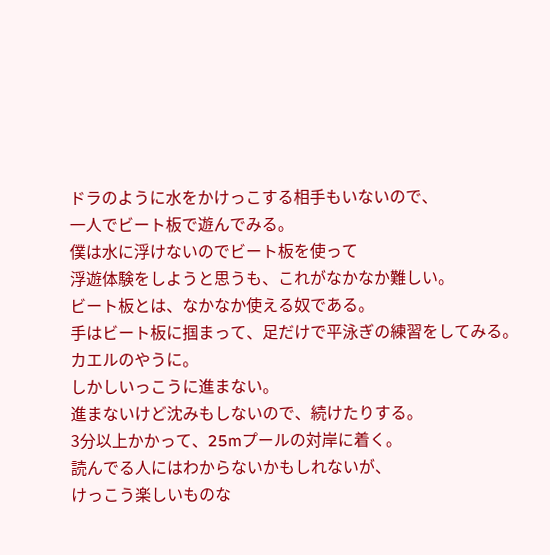ドラのように水をかけっこする相手もいないので、
一人でビート板で遊んでみる。
僕は水に浮けないのでビート板を使って
浮遊体験をしようと思うも、これがなかなか難しい。
ビート板とは、なかなか使える奴である。
手はビート板に掴まって、足だけで平泳ぎの練習をしてみる。
カエルのやうに。
しかしいっこうに進まない。
進まないけど沈みもしないので、続けたりする。
3分以上かかって、25mプールの対岸に着く。
読んでる人にはわからないかもしれないが、
けっこう楽しいものな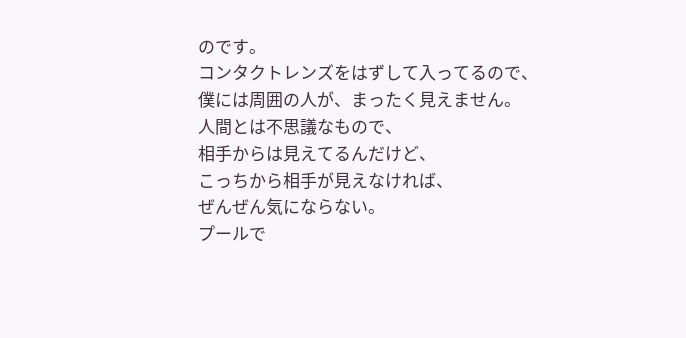のです。
コンタクトレンズをはずして入ってるので、
僕には周囲の人が、まったく見えません。
人間とは不思議なもので、
相手からは見えてるんだけど、
こっちから相手が見えなければ、
ぜんぜん気にならない。
プールで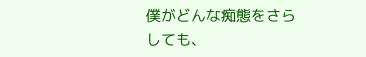僕がどんな痴態をさらしても、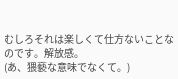むしろそれは楽しくて仕方ないことなのです。解放感。
(あ、猥褻な意味でなくて。)